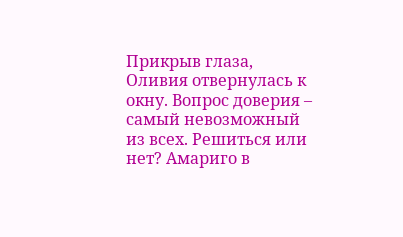Прикрыв глаза, Оливия отвернулась к окну. Вопрос доверия – самый невозможный из всех. Решиться или нет? Амариго в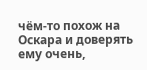чём-то похож на Оскара и доверять ему очень,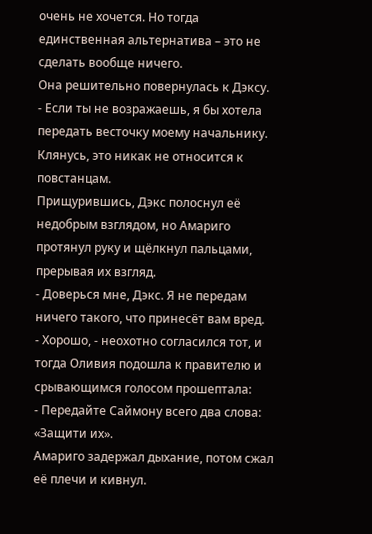очень не хочется. Но тогда единственная альтернатива – это не сделать вообще ничего.
Она решительно повернулась к Дэксу.
- Если ты не возражаешь, я бы хотела передать весточку моему начальнику. Клянусь, это никак не относится к повстанцам.
Прищурившись, Дэкс полоснул её недобрым взглядом, но Амариго протянул руку и щёлкнул пальцами, прерывая их взгляд.
- Доверься мне, Дэкс. Я не передам ничего такого, что принесёт вам вред.
- Хорошо, - неохотно согласился тот, и тогда Оливия подошла к правителю и срывающимся голосом прошептала:
- Передайте Саймону всего два слова: «Защити их».
Амариго задержал дыхание, потом сжал её плечи и кивнул.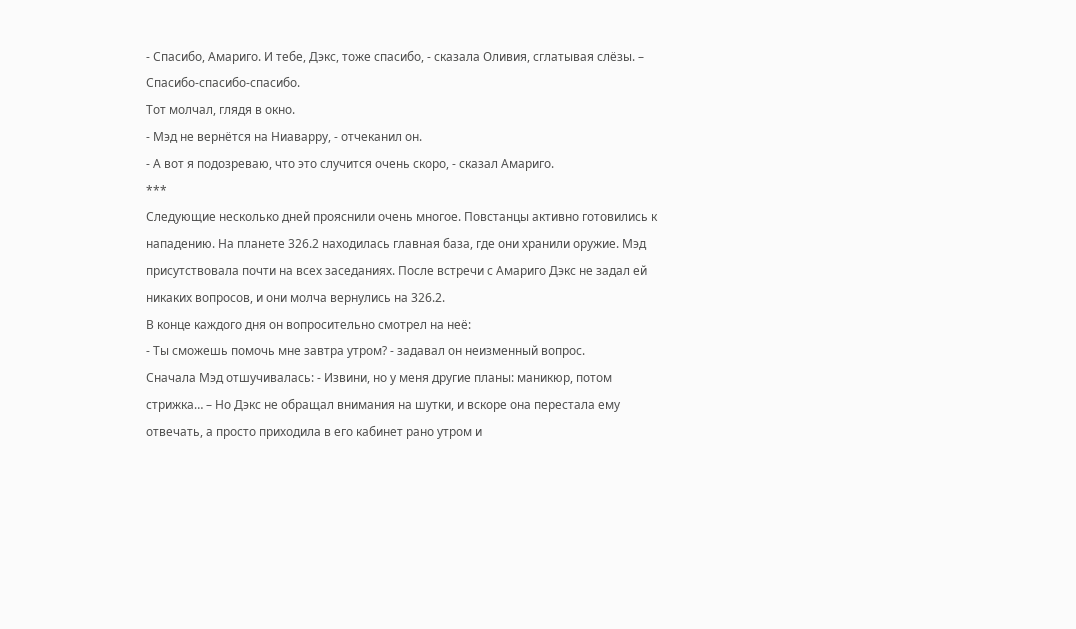- Спасибо, Амариго. И тебе, Дэкс, тоже спасибо, - сказала Оливия, сглатывая слёзы. – Спасибо-спасибо-спасибо.
Тот молчал, глядя в окно.
- Мэд не вернётся на Ниаварру, - отчеканил он.
- А вот я подозреваю, что это случится очень скоро, - сказал Амариго.
***
Следующие несколько дней прояснили очень многое. Повстанцы активно готовились к нападению. На планете 326.2 находилась главная база, где они хранили оружие. Мэд присутствовала почти на всех заседаниях. После встречи с Амариго Дэкс не задал ей никаких вопросов, и они молча вернулись на 326.2.
В конце каждого дня он вопросительно смотрел на неё:
- Ты сможешь помочь мне завтра утром? - задавал он неизменный вопрос.
Сначала Мэд отшучивалась: - Извини, но у меня другие планы: маникюр, потом стрижка… – Но Дэкс не обращал внимания на шутки, и вскоре она перестала ему отвечать, а просто приходила в его кабинет рано утром и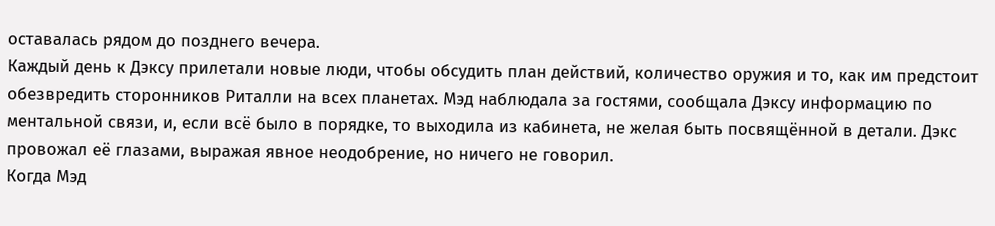оставалась рядом до позднего вечера.
Каждый день к Дэксу прилетали новые люди, чтобы обсудить план действий, количество оружия и то, как им предстоит обезвредить сторонников Риталли на всех планетах. Мэд наблюдала за гостями, сообщала Дэксу информацию по ментальной связи, и, если всё было в порядке, то выходила из кабинета, не желая быть посвящённой в детали. Дэкс провожал её глазами, выражая явное неодобрение, но ничего не говорил.
Когда Мэд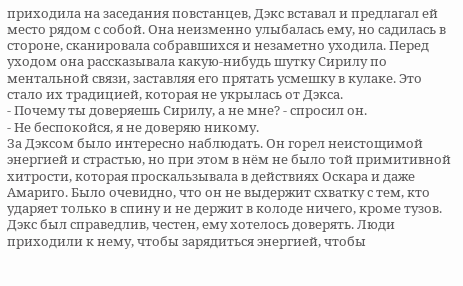приходила на заседания повстанцев, Дэкс вставал и предлагал ей место рядом с собой. Она неизменно улыбалась ему, но садилась в стороне, сканировала собравшихся и незаметно уходила. Перед уходом она рассказывала какую-нибудь шутку Сирилу по ментальной связи, заставляя его прятать усмешку в кулаке. Это стало их традицией, которая не укрылась от Дэкса.
- Почему ты доверяешь Сирилу, а не мне? - спросил он.
- Не беспокойся, я не доверяю никому.
За Дэксом было интересно наблюдать. Он горел неистощимой энергией и страстью, но при этом в нём не было той примитивной хитрости, которая проскальзывала в действиях Оскара и даже Амариго. Было очевидно, что он не выдержит схватку с тем, кто ударяет только в спину и не держит в колоде ничего, кроме тузов. Дэкс был справедлив, честен, ему хотелось доверять. Люди приходили к нему, чтобы зарядиться энергией, чтобы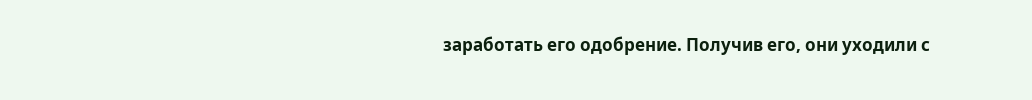заработать его одобрение. Получив его, они уходили с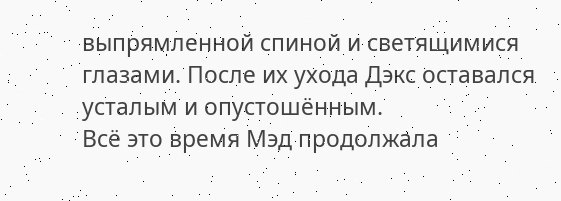выпрямленной спиной и светящимися глазами. После их ухода Дэкс оставался усталым и опустошённым.
Всё это время Мэд продолжала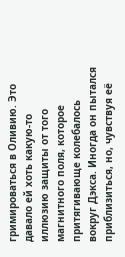гримироваться в Оливию. Это давало ей хоть какую-то иллюзию защиты от того магнитного поля, которое притягивающе колебалось вокруг Дэкса. Иногда он пытался приблизиться, но, чувствуя её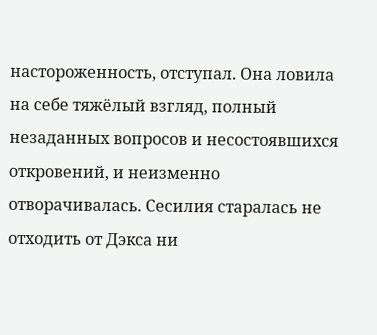настороженность, отступал. Она ловила на себе тяжёлый взгляд, полный незаданных вопросов и несостоявшихся откровений, и неизменно отворачивалась. Сесилия старалась не отходить от Дэкса ни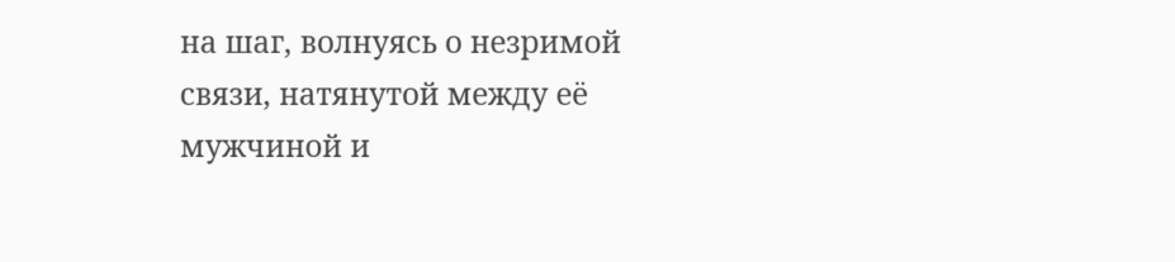на шаг, волнуясь о незримой связи, натянутой между её мужчиной и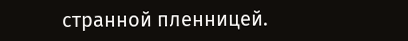странной пленницей.